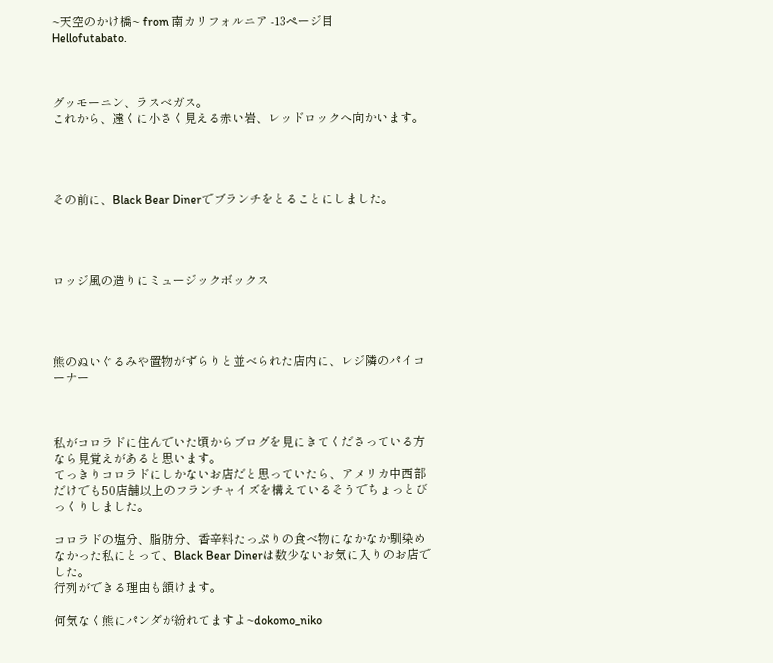~天空のかけ橋~ from 南カリフォルニア -13ページ目
Hellofutabato.



グッモーニン、ラスベガス。
これから、遠くに小さく見える赤い岩、レッドロックへ向かいます。




その前に、Black Bear Dinerでブランチをとることにしました。




ロッジ風の造りにミュージックボックス




熊のぬいぐるみや置物がずらりと並べられた店内に、レジ隣のパイコーナー



私がコロラドに住んでいた頃からブログを見にきてくださっている方なら見覚えがあると思います。
てっきりコロラドにしかないお店だと思っていたら、アメリカ中西部だけでも50店舗以上のフランチャイズを構えているそうでちょっとびっくりしました。

コロラドの塩分、脂肪分、香辛料たっぷりの食べ物になかなか馴染めなかった私にとって、Black Bear Dinerは数少ないお気に入りのお店でした。
行列ができる理由も頷けます。

何気なく熊にパンダが紛れてますよ~dokomo_niko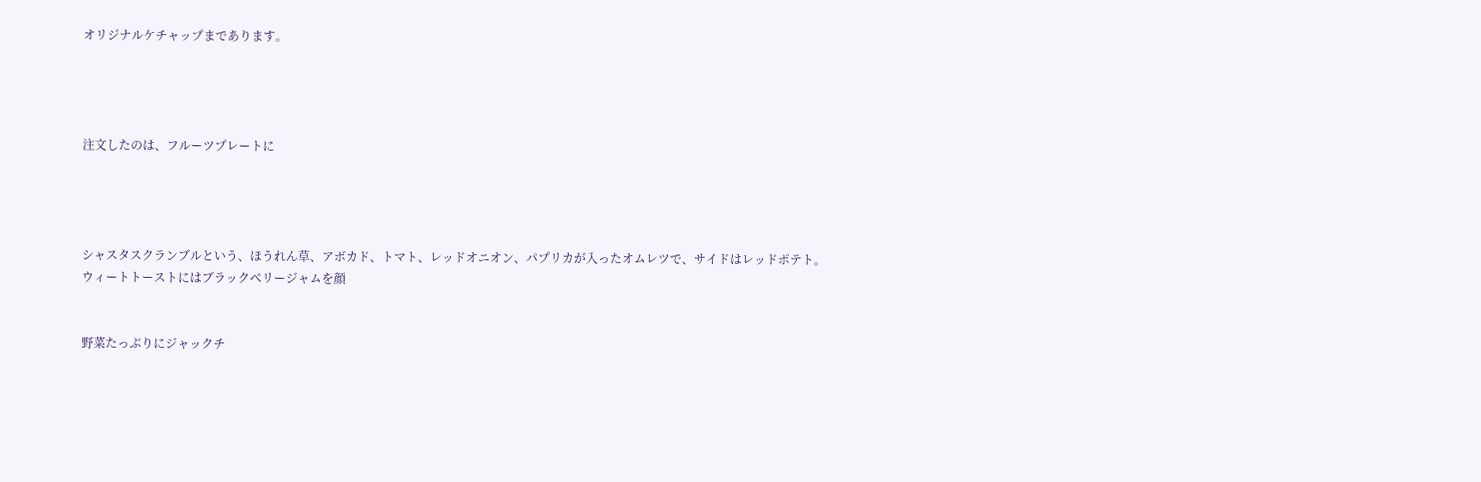オリジナルケチャップまであります。




注文したのは、フルーツプレートに




シャスタスクランブルという、ほうれん草、アボカド、トマト、レッドオニオン、パプリカが入ったオムレツで、サイドはレッドポテト。
ウィートトーストにはブラックベリージャムを顔


野菜たっぷりにジャックチ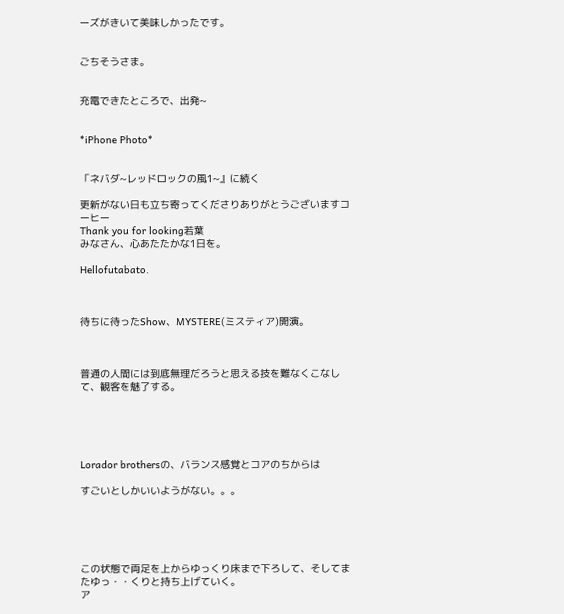ーズがきいて美味しかったです。


ごちそうさま。


充電できたところで、出発~


*iPhone Photo*


「ネバダ~レッドロックの風1~』に続く

更新がない日も立ち寄ってくださりありがとうございますコーヒー
Thank you for looking若葉
みなさん、心あたたかな1日を。

Hellofutabato.



待ちに待ったShow、MYSTERE(ミスティア)開演。



普通の人間には到底無理だろうと思える技を難なくこなして、観客を魅了する。





Lorador brothersの、バランス感覚とコアのちからは

すごいとしかいいようがない。。。





この状態で両足を上からゆっくり床まで下ろして、そしてまたゆっ・・くりと持ち上げていく。
ア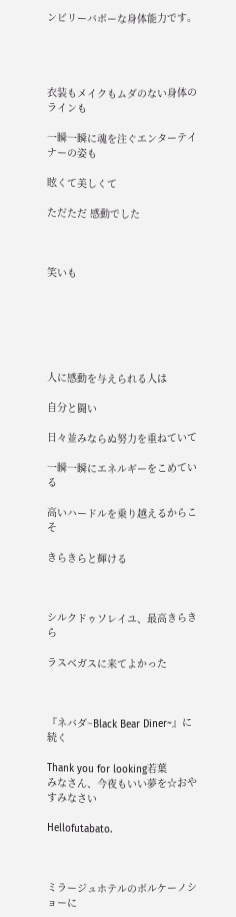ンビリーバボーな身体能力です。




衣装もメイクもムダのない身体のラインも

一瞬一瞬に魂を注ぐエンターテイナーの姿も

眩くて美しくて

ただただ 感動でした



笑いも






人に感動を与えられる人は

自分と闘い

日々並みならぬ努力を重ねていて

一瞬一瞬にエネルギーをこめている

高いハードルを乗り越えるからこそ

きらきらと輝ける



シルクドゥソレイユ、最高きらきら

ラスベガスに来てよかった



『ネバダ~Black Bear Diner~』に続く

Thank you for looking若葉
みなさん、今夜もいい夢を☆おやすみなさい

Hellofutabato.



ミラージュホテルのボルケーノショーに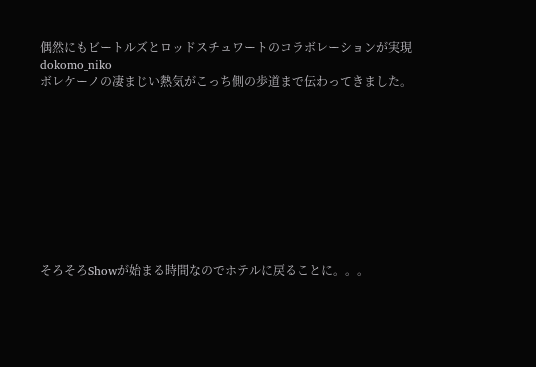偶然にもビートルズとロッドスチュワートのコラボレーションが実現dokomo_niko
ボレケーノの凄まじい熱気がこっち側の歩道まで伝わってきました。










そろそろShowが始まる時間なのでホテルに戻ることに。。。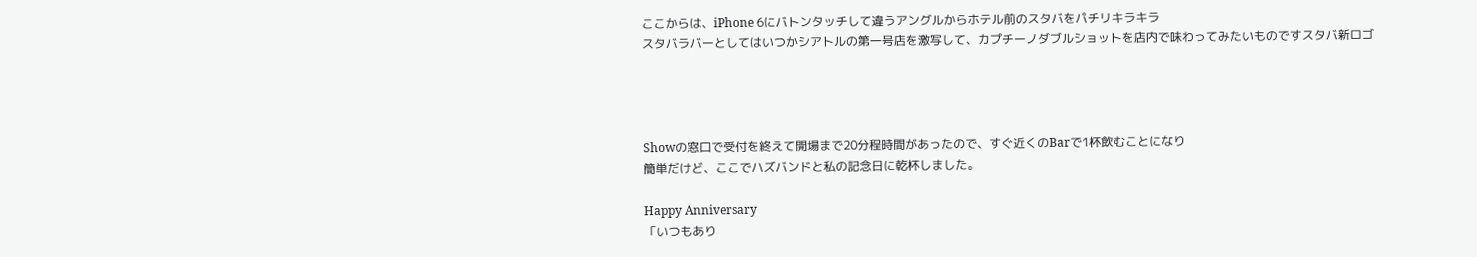ここからは、iPhone 6にバトンタッチして違うアングルからホテル前のスタバをパチリキラキラ
スタバラバーとしてはいつかシアトルの第一号店を激写して、カプチーノダブルショットを店内で味わってみたいものですスタバ新ロゴ




Showの窓口で受付を終えて開場まで20分程時間があったので、すぐ近くのBarで1杯飲むことになり
簡単だけど、ここでハズバンドと私の記念日に乾杯しました。

Happy Anniversary
「いつもあり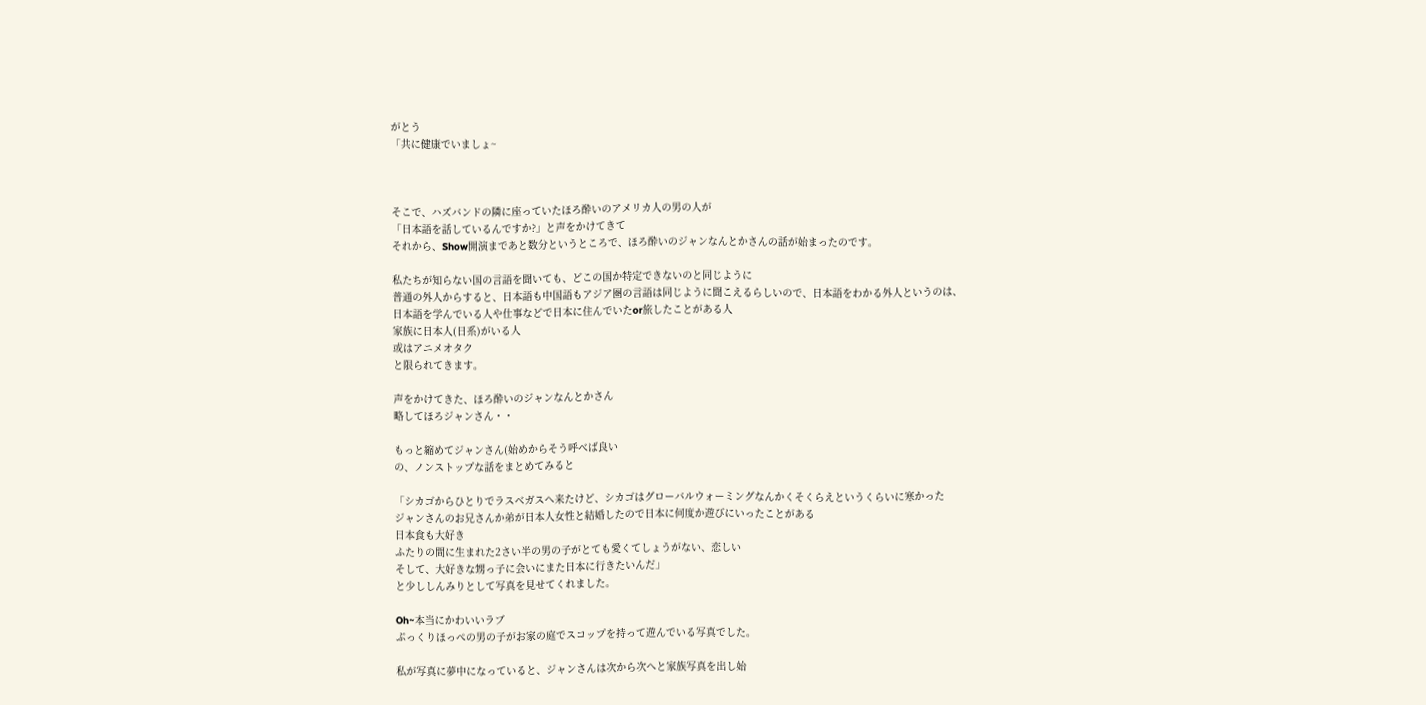がとう
「共に健康でいましょ~



そこで、ハズバンドの隣に座っていたほろ酔いのアメリカ人の男の人が
「日本語を話しているんですか?」と声をかけてきて
それから、Show開演まであと数分というところで、ほろ酔いのジャンなんとかさんの話が始まったのです。

私たちが知らない国の言語を聞いても、どこの国か特定できないのと同じように
普通の外人からすると、日本語も中国語もアジア圏の言語は同じように聞こえるらしいので、日本語をわかる外人というのは、
日本語を学んでいる人や仕事などで日本に住んでいたor旅したことがある人
家族に日本人(日系)がいる人
或はアニメオタク
と限られてきます。

声をかけてきた、ほろ酔いのジャンなんとかさん
略してほろジャンさん・・

もっと縮めてジャンさん(始めからそう呼べば良い
の、ノンストップな話をまとめてみると

「シカゴからひとりでラスベガスへ来たけど、シカゴはグローバルウォーミングなんかくそくらえというくらいに寒かった
ジャンさんのお兄さんか弟が日本人女性と結婚したので日本に何度か遊びにいったことがある
日本食も大好き
ふたりの間に生まれた2さい半の男の子がとても愛くてしょうがない、恋しい
そして、大好きな甥っ子に会いにまた日本に行きたいんだ」
と少ししんみりとして写真を見せてくれました。

Oh~本当にかわいいラブ
ぷっくりほっぺの男の子がお家の庭でスコップを持って遊んでいる写真でした。

私が写真に夢中になっていると、ジャンさんは次から次へと家族写真を出し始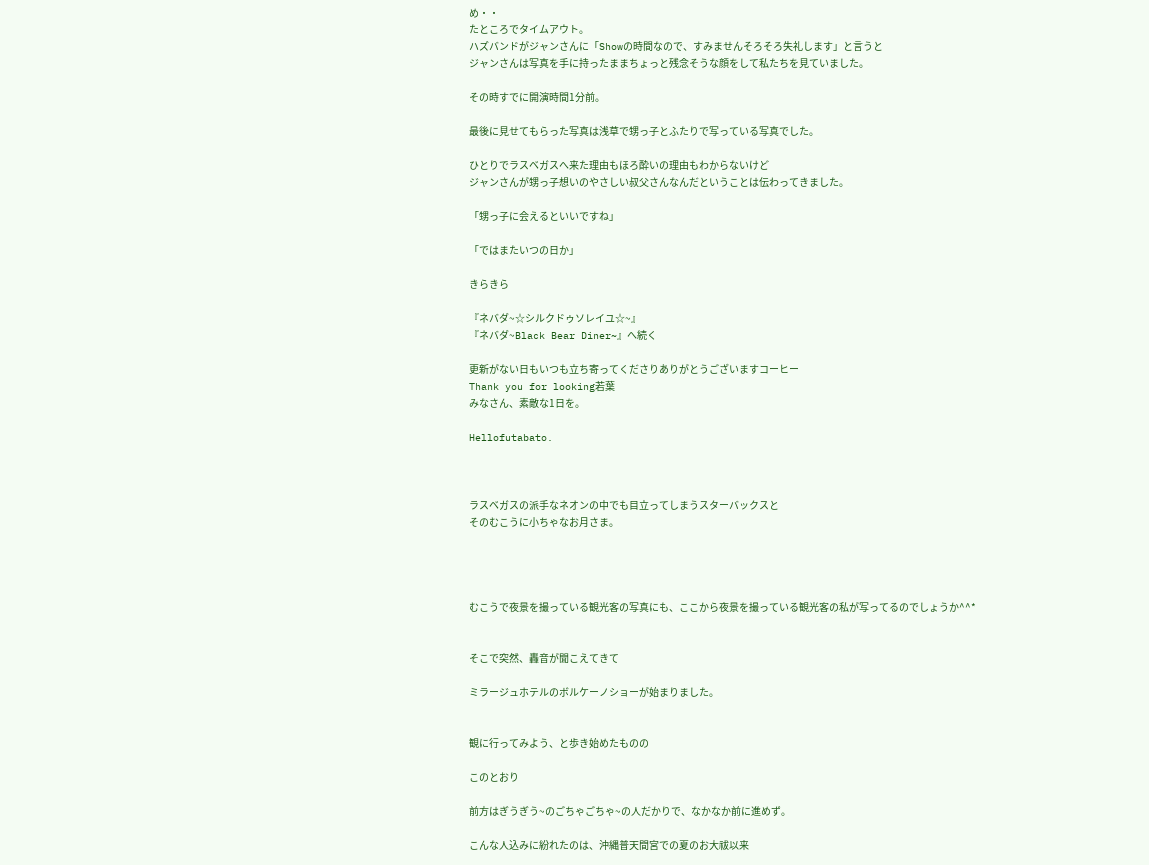め・・
たところでタイムアウト。
ハズバンドがジャンさんに「Showの時間なので、すみませんそろそろ失礼します」と言うと
ジャンさんは写真を手に持ったままちょっと残念そうな顔をして私たちを見ていました。

その時すでに開演時間1分前。

最後に見せてもらった写真は浅草で甥っ子とふたりで写っている写真でした。

ひとりでラスベガスへ来た理由もほろ酔いの理由もわからないけど
ジャンさんが甥っ子想いのやさしい叔父さんなんだということは伝わってきました。

「甥っ子に会えるといいですね」

「ではまたいつの日か」

きらきら

『ネバダ~☆シルクドゥソレイユ☆~』
『ネバダ~Black Bear Diner~』へ続く

更新がない日もいつも立ち寄ってくださりありがとうございますコーヒー
Thank you for looking若葉
みなさん、素敵な1日を。

Hellofutabato.



ラスベガスの派手なネオンの中でも目立ってしまうスターバックスと
そのむこうに小ちゃなお月さま。




むこうで夜景を撮っている観光客の写真にも、ここから夜景を撮っている観光客の私が写ってるのでしょうか^^*


そこで突然、轟音が聞こえてきて

ミラージュホテルのボルケーノショーが始まりました。


観に行ってみよう、と歩き始めたものの

このとおり

前方はぎうぎう~のごちゃごちゃ~の人だかりで、なかなか前に進めず。

こんな人込みに紛れたのは、沖縄普天間宮での夏のお大祓以来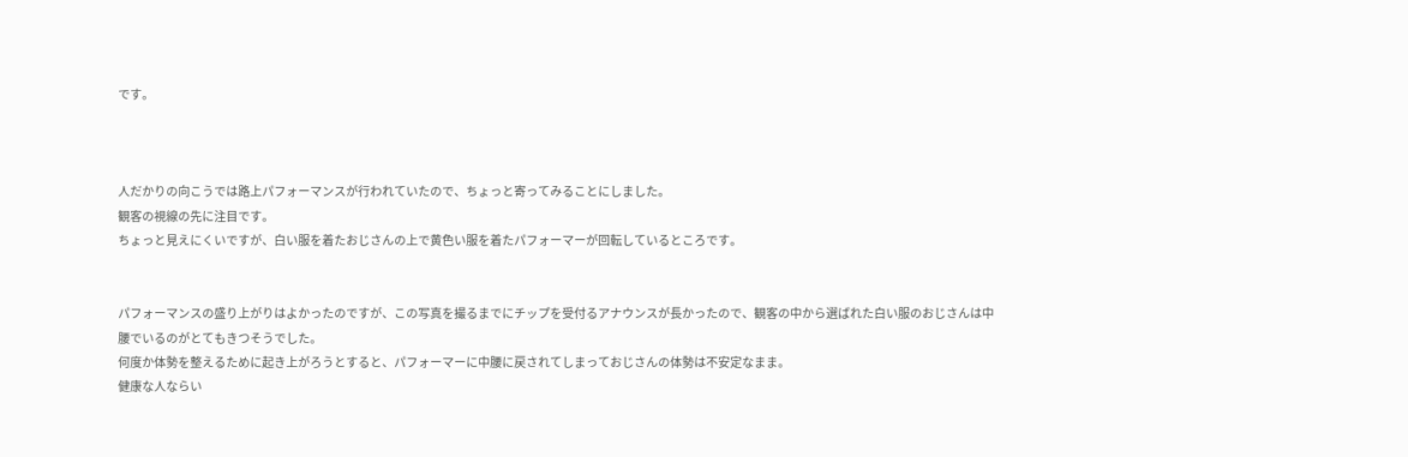です。



人だかりの向こうでは路上パフォーマンスが行われていたので、ちょっと寄ってみることにしました。
観客の視線の先に注目です。
ちょっと見えにくいですが、白い服を着たおじさんの上で黄色い服を着たパフォーマーが回転しているところです。


パフォーマンスの盛り上がりはよかったのですが、この写真を撮るまでにチップを受付るアナウンスが長かったので、観客の中から選ばれた白い服のおじさんは中腰でいるのがとてもきつそうでした。
何度か体勢を整えるために起き上がろうとすると、パフォーマーに中腰に戻されてしまっておじさんの体勢は不安定なまま。
健康な人ならい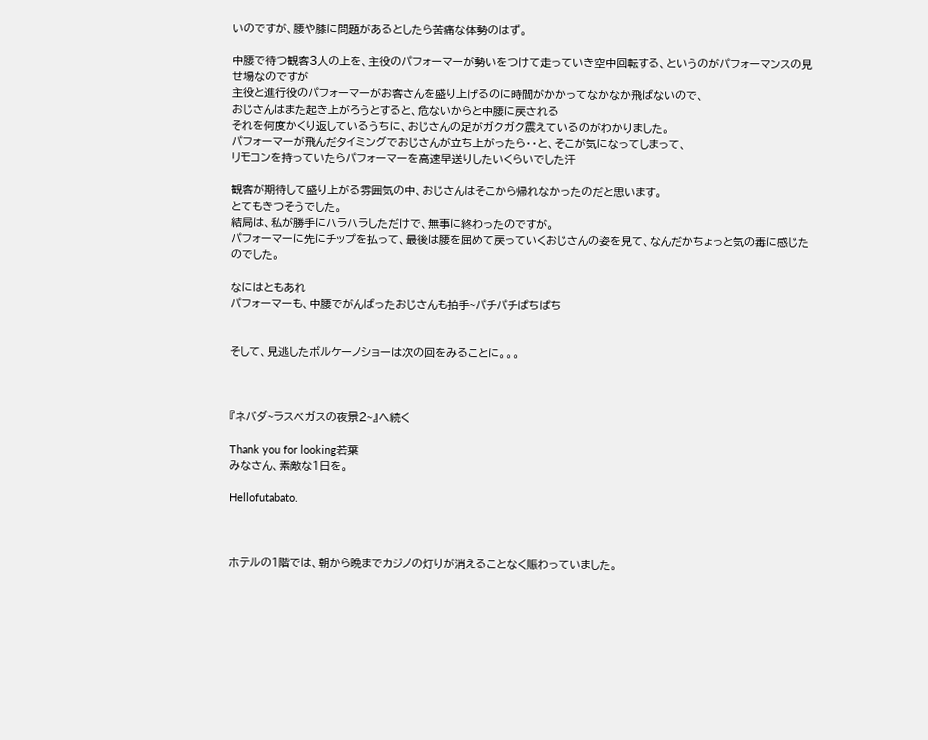いのですが、腰や膝に問題があるとしたら苦痛な体勢のはず。

中腰で待つ観客3人の上を、主役のパフォーマーが勢いをつけて走っていき空中回転する、というのがパフォーマンスの見せ場なのですが
主役と進行役のパフォーマーがお客さんを盛り上げるのに時間がかかってなかなか飛ばないので、
おじさんはまた起き上がろうとすると、危ないからと中腰に戻される
それを何度かくり返しているうちに、おじさんの足がガクガク震えているのがわかりました。
パフォーマーが飛んだタイミングでおじさんが立ち上がったら・・と、そこが気になってしまって、
リモコンを持っていたらパフォーマーを高速早送りしたいくらいでした汗

観客が期待して盛り上がる雰囲気の中、おじさんはそこから帰れなかったのだと思います。
とてもきつそうでした。
結局は、私が勝手にハラハラしただけで、無事に終わったのですが。
パフォーマーに先にチップを払って、最後は腰を屈めて戻っていくおじさんの姿を見て、なんだかちょっと気の毒に感じたのでした。

なにはともあれ
パフォーマーも、中腰でがんばったおじさんも拍手~パチパチぱちぱち


そして、見逃したボルケーノショーは次の回をみることに。。。



『ネバダ~ラスベガスの夜景2~』へ続く

Thank you for looking若葉
みなさん、素敵な1日を。

Hellofutabato.



ホテルの1階では、朝から晩までカジノの灯りが消えることなく賑わっていました。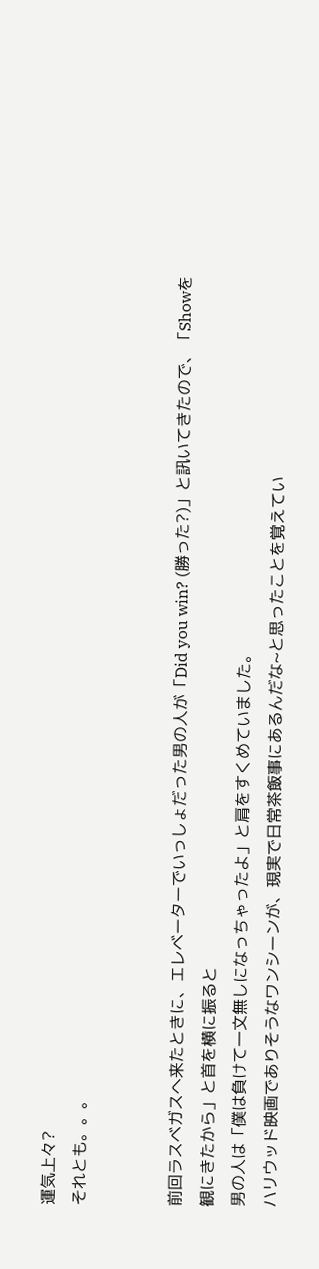運気上々?
それとも。。。


前回ラスベガスへ来たときに、エレベーターでいっしょだった男の人が「Did you win? (勝った?)」と訊いてきたので、「Showを観にきたから」と首を横に振ると
男の人は「僕は負けて一文無しになっちゃったよ」と肩をすくめていました。
ハリウッド映画でありそうなワンシーンが、現実で日常茶飯事にあるんだな~と思ったことを覚えてい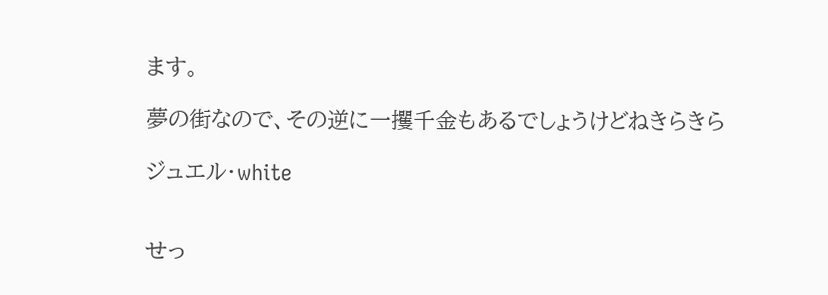ます。

夢の街なので、その逆に一攫千金もあるでしょうけどねきらきら

ジュエル・white


せっ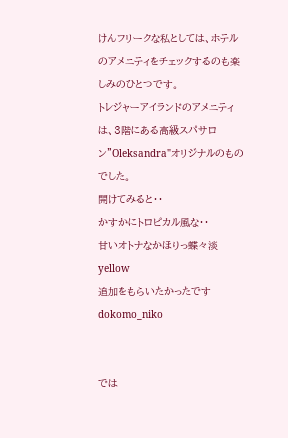けんフリークな私としては、ホテルのアメニティをチェックするのも楽しみのひとつです。
トレジャーアイランドのアメニティは、3階にある高級スパサロン"Oleksandra"オリジナルのものでした。
開けてみると・・
かすかにトロピカル風な・・
甘いオトナなかほりっ蝶々淡yellow
追加をもらいたかったですdokomo_niko


では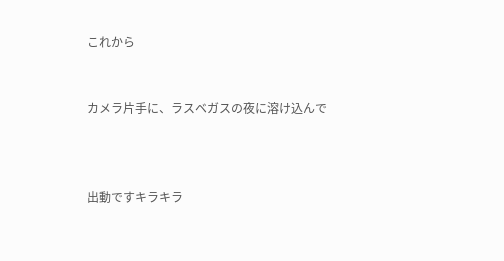これから


カメラ片手に、ラスベガスの夜に溶け込んで



出動ですキラキラ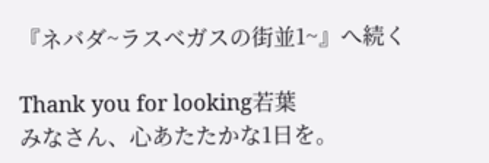『ネバダ~ラスベガスの街並1~』へ続く

Thank you for looking若葉
みなさん、心あたたかな1日を。